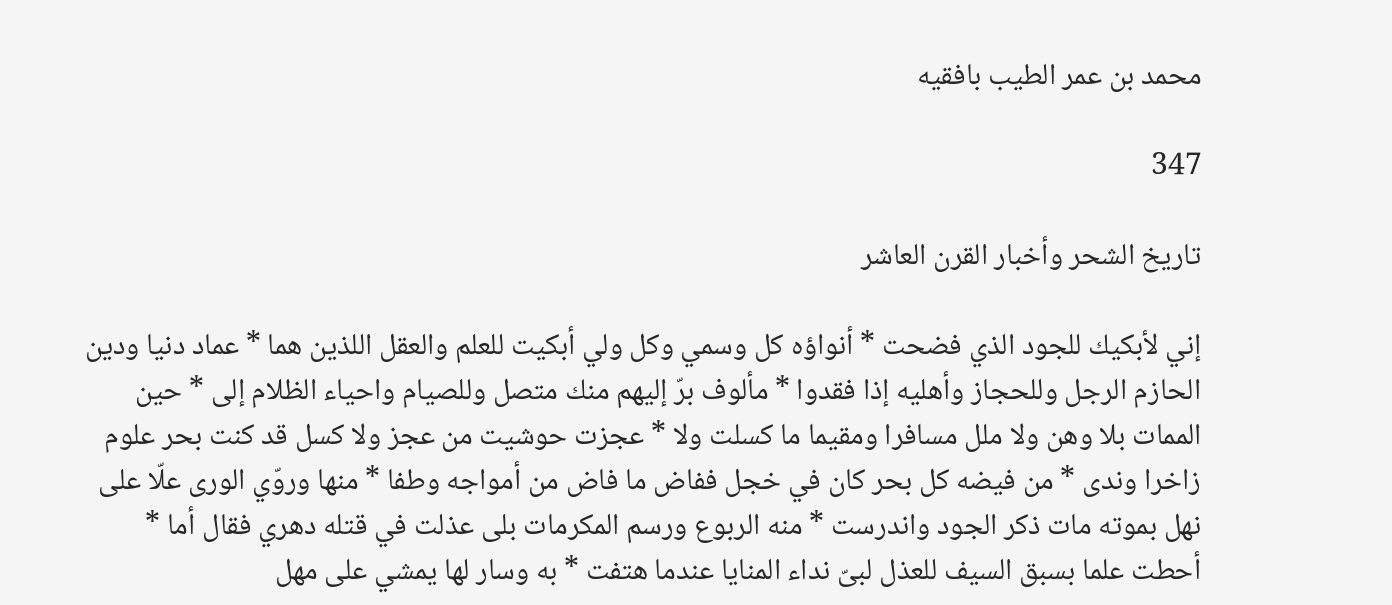محمد بن عمر الطيب بافقيه

347

تاريخ الشحر وأخبار القرن العاشر

إني لأبكيك للجود الذي فضحت * أنواؤه كل وسمي وكل ولي أبكيت للعلم والعقل اللذين هما * عماد دنيا ودين الحازم الرجل وللحجاز وأهليه إذا فقدوا * مألوف برّ إليهم منك متصل وللصيام واحياء الظلام إلى * حين الممات بلا وهن ولا ملل مسافرا ومقيما ما كسلت ولا * عجزت حوشيت من عجز ولا كسل قد كنت بحر علوم زاخرا وندى * من فيضه كل بحر كان في خجل ففاض ما فاض من أمواجه وطفا * منها وروّي الورى علّا على نهل بموته مات ذكر الجود واندرست * منه الربوع ورسم المكرمات بلى عذلت في قتله دهري فقال أما * أحطت علما بسبق السيف للعذل لبىّ نداء المنايا عندما هتفت * به وسار لها يمشي على مهل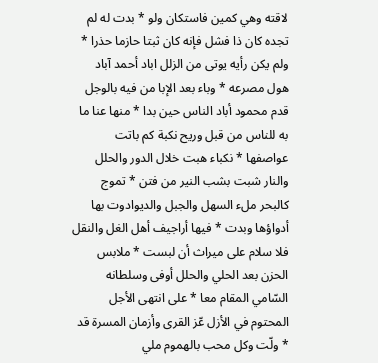لاقته وهي كمين فاستكان ولو * بدت له لم تجده كان ذا فشل فإنه كان ثبتا حازما حذرا * ولم يكن رأيه يوتى من الزلل اباد أحمد آباد هول مصرعه * وباء بعد الإبا من فيه بالوجل قدم محمود أباد الناس حين بدا * منها عنا ما به للناس من قبل وريح نكبة كم باتت عواصفها * نكباء هبت خلال الدور والحلل والنار شبت بشب النير من فتن * تموج كالبحر ملء السهل والجبل والديوادوت بها أدواؤها وبدت * فيها أراجيف أهل الغل والنقل فلا سلام على ميراث أن لبست * ملابس الحزن بعد الحلي والحلل أوفى وسلطانه السّامي المقام معا * على انتهى الأجل المحتوم في الأزل عّز القرى وأزمان المسرة قد * ولّت وكل محب بالهموم ملي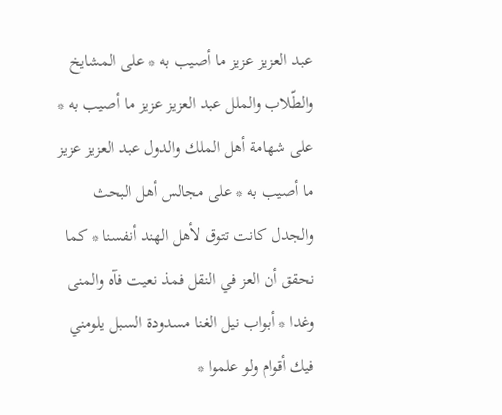عبد العزيز عزيز ما أصيب به * على المشايخ والطّلاب والملل عبد العزيز عزيز ما أصيب به * على شهامة أهل الملك والدول عبد العزيز عزيز ما أصيب به * على مجالس أهل البحث والجدل كانت تتوق لأهل الهند أنفسنا * كما نحقق أن العز في النقل فمذ نعيت فآه والمنى وغدا * أبواب نيل الغنا مسدودة السبل يلومني فيك أقوام ولو علموا *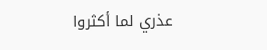عذري لما أكثروا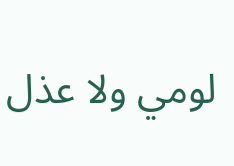لومي ولا عذل